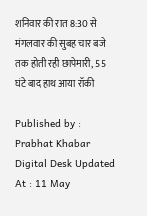शनिवार की रात 8:30 से मंगलवार की सुबह चार बजे तक होती रही छापेमारी, 55 घंटे बाद हाथ आया रॉकी

Published by : Prabhat Khabar Digital Desk Updated At : 11 May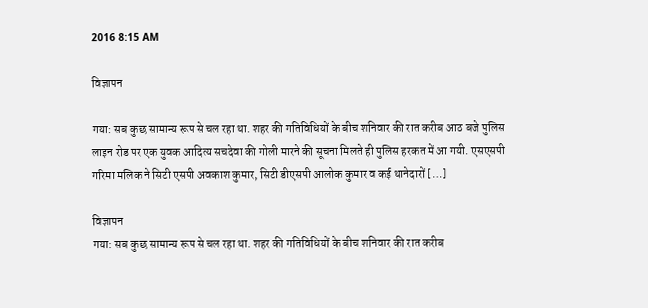2016 8:15 AM

विज्ञापन

गया: सब कुछ सामान्य रूप से चल रहा था. शहर की गतिविधियों के बीच शनिवार की रात करीब आठ बजे पुलिस लाइन रोड पर एक युवक आदित्य सचदेवा की गोली मारने की सूचना मिलते ही पुलिस हरकत में आ गयी. एसएसपी गरिमा मलिक ने सिटी एसपी अवकाश कुमार, सिटी डीएसपी आलोक कुमार व कई थानेदारों […]

विज्ञापन
गया: सब कुछ सामान्य रूप से चल रहा था. शहर की गतिविधियों के बीच शनिवार की रात करीब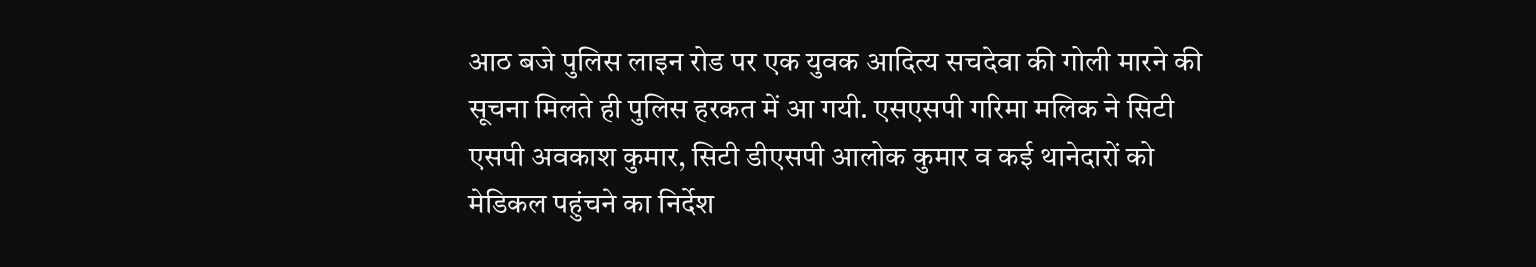आठ बजे पुलिस लाइन रोड पर एक युवक आदित्य सचदेवा की गोली मारने की सूचना मिलते ही पुलिस हरकत में आ गयी. एसएसपी गरिमा मलिक ने सिटी एसपी अवकाश कुमार, सिटी डीएसपी आलोक कुमार व कई थानेदारों को मेडिकल पहुंचने का निर्देश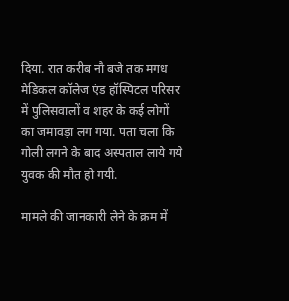दिया. रात करीब नौ बजे तक मगध मेडिकल कॉलेज एंड हॉस्पिटल परिसर में पुलिसवालों व शहर के कई लोगों का जमावड़ा लग गया. पता चला कि गोली लगने के बाद अस्पताल लाये गये युवक की मौत हो गयी.

मामले की जानकारी लेने के क्रम में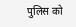पुलिस को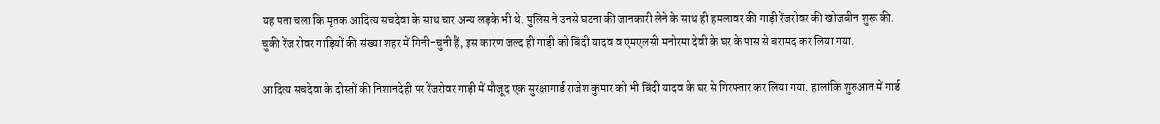यह पता चला कि मृतक आदित्य सचदेवा के साथ चार अन्य लड़के भी थे. पुलिस ने उनसे घटना की जानकारी लेने के साथ ही हमलावर की गाड़ी रेंजरोवर की खोजबीन शुरू की. चुकी रेंज रोवर गाड़ियों की संख्या शहर में गिनी-चुनी हैं, इस कारण जल्द ही गाड़ी को बिंदी यादव व एमएलसी मनोरमा देवी के घर के पास से बरामद कर लिया गया.

आदित्य सचदेवा के दोस्तों की निशानदेही पर रेंजरोवर गाड़ी में मौजूद एक सुरक्षागार्ड राजेश कुमार को भी बिंदी यादव के घर से गिरफ्तार कर लिया गया. हालांकि शुरुआत में गार्ड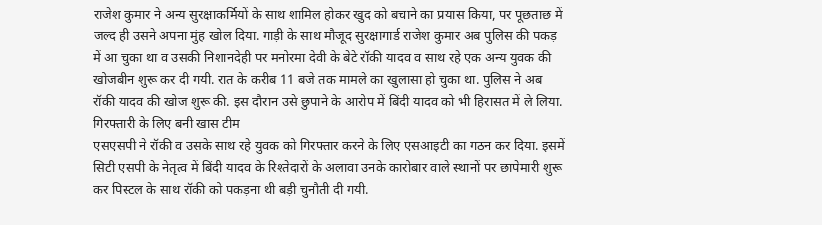राजेश कुमार ने अन्य सुरक्षाकर्मियों के साथ शामिल होकर खुद को बचाने का प्रयास किया, पर पूछताछ में जल्द ही उसने अपना मुंह खोल दिया. गाड़ी के साथ मौजूद सुरक्षागार्ड राजेश कुमार अब पुलिस की पकड़ में आ चुका था व उसकी निशानदेही पर मनोरमा देवी के बेटे रॉकी यादव व साथ रहे एक अन्य युवक की खोजबीन शुरू कर दी गयी. रात के करीब 11 बजे तक मामले का खुलासा हो चुका था. पुलिस ने अब रॉकी यादव की खोज शुरू की. इस दौरान उसे छुपाने के आरोप में बिंदी यादव को भी हिरासत में ले लिया.
गिरफ्तारी के लिए बनी खास टीम
एसएसपी ने रॉकी व उसके साथ रहे युवक को गिरफ्तार करने के लिए एसआइटी का गठन कर दिया. इसमें सिटी एसपी के नेतृत्व में बिंदी यादव के रिश्तेदारों के अलावा उनके कारोबार वाले स्थानों पर छापेमारी शुरू कर पिस्टल के साथ रॉकी को पकड़ना थी बड़ी चुनौती दी गयी.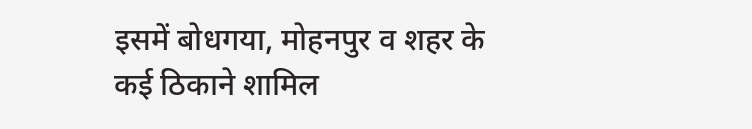इसमें बोधगया, मोहनपुर व शहर के कई ठिकाने शामिल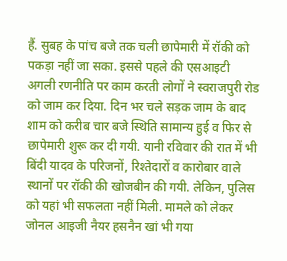हैं. सुबह के पांच बजे तक चली छापेमारी में रॉकी को पकड़ा नहीं जा सका. इससे पहले की एसआइटी अगली रणनीति पर काम करती लोगों ने स्वराजपुरी रोड को जाम कर दिया. दिन भर चले सड़क जाम के बाद शाम को करीब चार बजे स्थिति सामान्य हुई व फिर से छापेमारी शुरू कर दी गयी. यानी रविवार की रात में भी बिंदी यादव के परिजनों, रिश्तेदारों व कारोबार वाले स्थानों पर रॉकी की खोजबीन की गयी. लेकिन, पुलिस को यहां भी सफलता नहीं मिली. मामले को लेकर जोनल आइजी नैयर हसनैन खां भी गया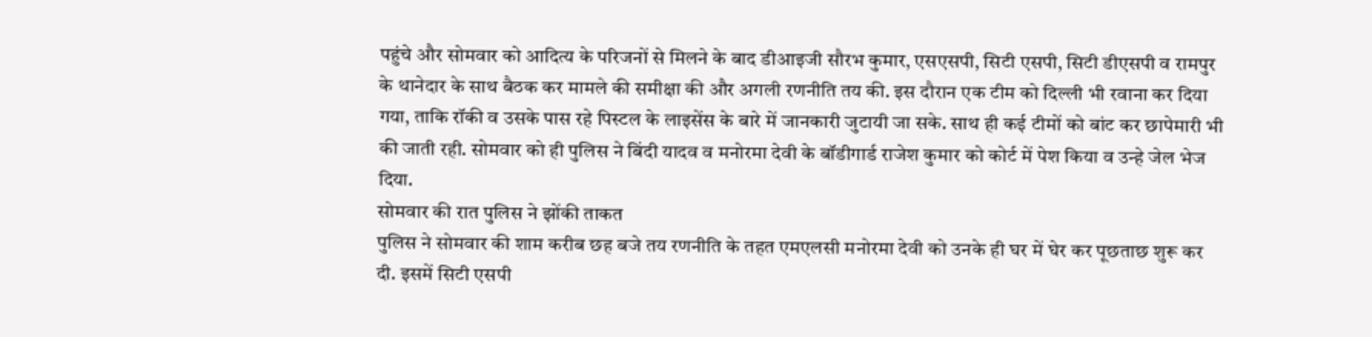पहुंचे और सोमवार को आदित्य के परिजनों से मिलने के बाद डीआइजी सौरभ कुमार, एसएसपी, सिटी एसपी, सिटी डीएसपी व रामपुर के थानेदार के साथ बैठक कर मामले की समीक्षा की और अगली रणनीति तय की. इस दौरान एक टीम को दिल्ली भी रवाना कर दिया गया, ताकि रॉकी व उसके पास रहे पिस्टल के लाइसेंस के बारे में जानकारी जुटायी जा सके. साथ ही कई टीमों को बांट कर छापेमारी भी की जाती रही. सोमवार को ही पुलिस ने बिंदी यादव व मनोरमा देवी के बॉडीगार्ड राजेश कुमार को कोर्ट में पेश किया व उन्हे जेल भेज दिया.
सोमवार की रात पुलिस ने झोंकी ताकत
पुलिस ने सोमवार की शाम करीब छह बजे तय रणनीति के तहत एमएलसी मनोरमा देवी को उनके ही घर में घेर कर पूछताछ शुरू कर दी. इसमें सिटी एसपी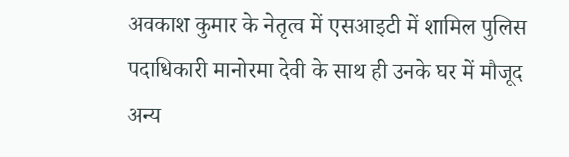अवकाश कुमार के नेतृत्व में एसआइटी में शामिल पुलिस पदाधिकारी मानोरमा देवी के साथ ही उनके घर में मौजूद अन्य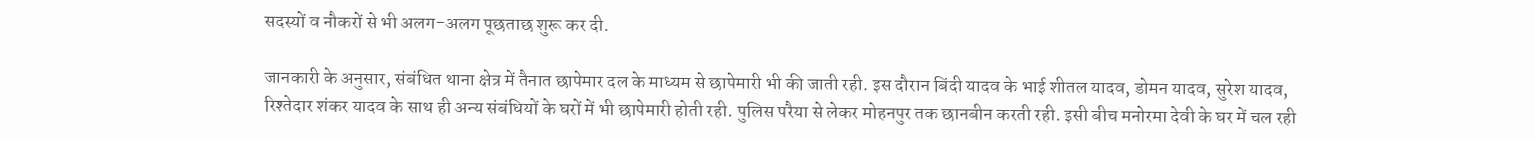सदस्यों व नौकरों से भी अलग-अलग पूछताछ शुरू कर दी.

जानकारी के अनुसार, संबंधित थाना क्षेत्र में तैनात छापेमार दल के माध्यम से छापेमारी भी की जाती रही. इस दौरान बिंदी यादव के भाई शीतल यादव, डोमन यादव, सुरेश यादव, रिश्तेदार शंकर यादव के साथ ही अन्य संबंधियों के घरों में भी छापेमारी होती रही. पुलिस परैया से लेकर मोहनपुर तक छानबीन करती रही. इसी बीच मनोरमा देवी के घर में चल रही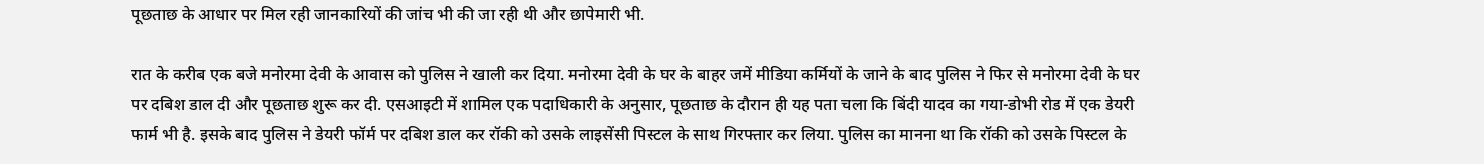पूछताछ के आधार पर मिल रही जानकारियों की जांच भी की जा रही थी और छापेमारी भी.

रात के करीब एक बजे मनोरमा देवी के आवास को पुलिस ने खाली कर दिया. मनोरमा देवी के घर के बाहर जमें मीडिया कर्मियों के जाने के बाद पुलिस ने फिर से मनोरमा देवी के घर पर दबिश डाल दी और पूछताछ शुरू कर दी. एसआइटी में शामिल एक पदाधिकारी के अनुसार, पूछताछ के दौरान ही यह पता चला कि बिंदी यादव का गया-डोभी रोड में एक डेयरी फार्म भी है. इसके बाद पुलिस ने डेयरी फॉर्म पर दबिश डाल कर रॉकी को उसके लाइसेंसी पिस्टल के साथ गिरफ्तार कर लिया. पुलिस का मानना था कि रॉकी को उसके पिस्टल के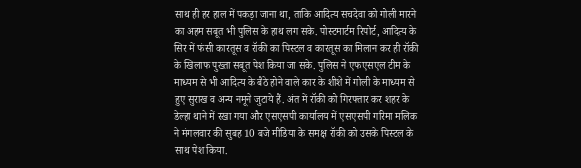साथ ही हर हाल में पकड़ा जाना था, ताकि आदित्य सचदेवा को गोली मारने का अहम सबूत भी पुलिस के हाथ लग सके. पोस्टमार्टम रिपोर्ट, आदित्य के सिर में फंसी कारतूस व रॉकी का पिस्टल व कारतूस का मिलान कर ही रॉकी के खिलाफ पुख्ता सबूत पेश किया जा सके. पुलिस ने एफएसएल टीम के माध्यम से भी आदित्य के बैठे होने वाले कार के शीशे में गोली के माध्यम से हुए सुराख व अन्य नमूने जुटाये हैं. अंत में रॉकी को गिरफ्तार कर शहर के डेल्हा थाने में रखा गया और एसएसपी कार्यालय में एसएसपी गरिमा मलिक ने मंगलवार की सुबह 10 बजे मीडिया के समक्ष रॉकी को उसके पिस्टल के साथ पेश किया.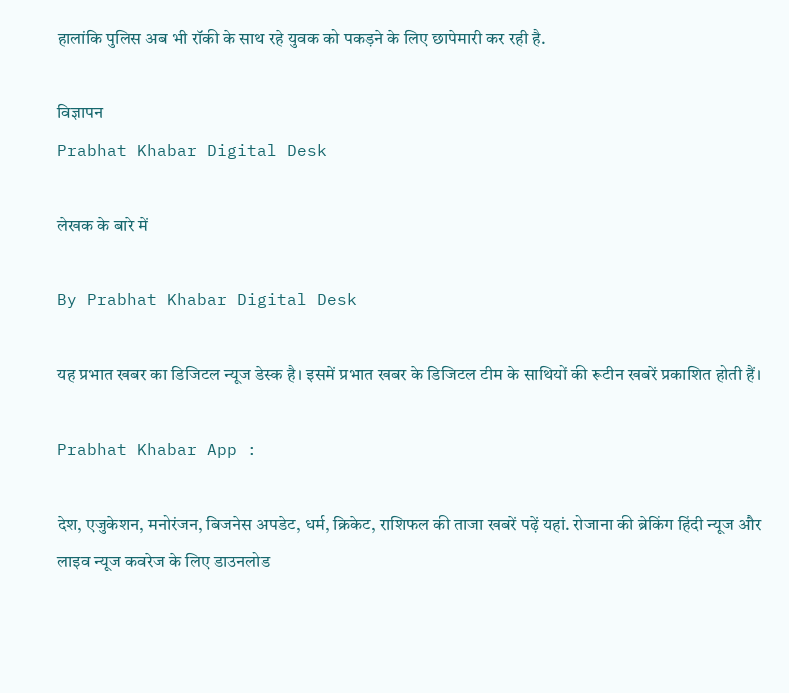हालांकि पुलिस अब भी रॉकी के साथ रहे युवक को पकड़ने के लिए छापेमारी कर रही है.

विज्ञापन
Prabhat Khabar Digital Desk

लेखक के बारे में

By Prabhat Khabar Digital Desk

यह प्रभात खबर का डिजिटल न्यूज डेस्क है। इसमें प्रभात खबर के डिजिटल टीम के साथियों की रूटीन खबरें प्रकाशित होती हैं।

Prabhat Khabar App :

देश, एजुकेशन, मनोरंजन, बिजनेस अपडेट, धर्म, क्रिकेट, राशिफल की ताजा खबरें पढ़ें यहां. रोजाना की ब्रेकिंग हिंदी न्यूज और लाइव न्यूज कवरेज के लिए डाउनलोड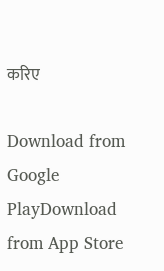करिए

Download from Google PlayDownload from App Store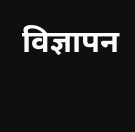विज्ञापन